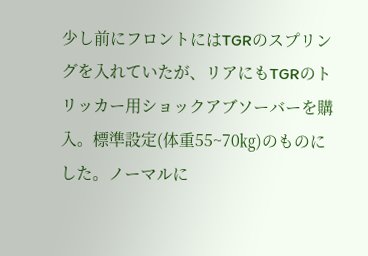少し前にフロントにはTGRのスプリングを入れていたが、リアにもTGRのトリッカー用ショックアブソーバーを購入。標準設定(体重55~70㎏)のものにした。ノーマルに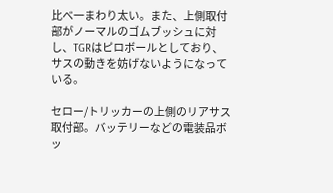比べ一まわり太い。また、上側取付部がノーマルのゴムブッシュに対し、TGRはピロボールとしており、サスの動きを妨げないようになっている。

セロー/トリッカーの上側のリアサス取付部。バッテリーなどの電装品ボッ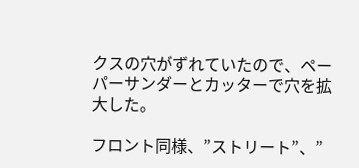クスの穴がずれていたので、ペーパーサンダーとカッターで穴を拡大した。

フロント同様、”ストリート”、”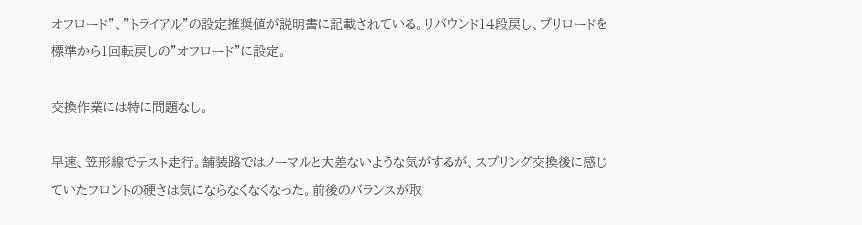オフロード”、”トライアル”の設定推奨値が説明書に記載されている。リバウンド14段戻し、プリロードを標準から1回転戻しの”オフロード”に設定。

交換作業には特に問題なし。

早速、笠形線でテスト走行。舗装路ではノーマルと大差ないような気がするが、スプリング交換後に感じていたフロントの硬さは気にならなくなくなった。前後のバランスが取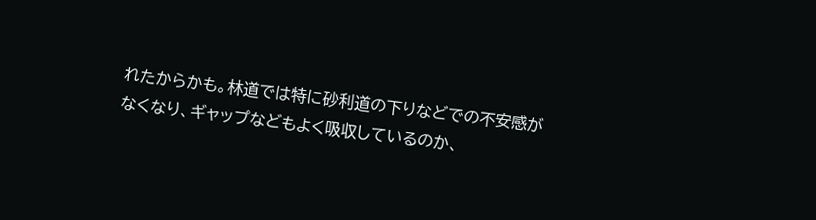れたからかも。林道では特に砂利道の下りなどでの不安感がなくなり、ギャップなどもよく吸収しているのか、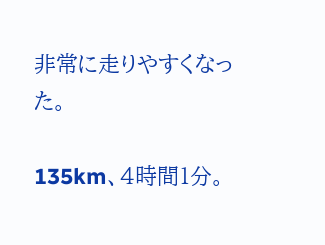非常に走りやすくなった。

135km、4時間1分。